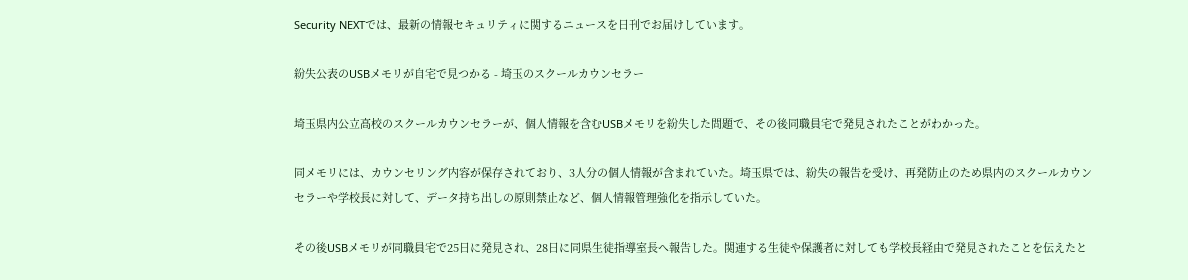Security NEXTでは、最新の情報セキュリティに関するニュースを日刊でお届けしています。

紛失公表のUSBメモリが自宅で見つかる - 埼玉のスクールカウンセラー

埼玉県内公立高校のスクールカウンセラーが、個人情報を含むUSBメモリを紛失した問題で、その後同職員宅で発見されたことがわかった。

同メモリには、カウンセリング内容が保存されており、3人分の個人情報が含まれていた。埼玉県では、紛失の報告を受け、再発防止のため県内のスクールカウンセラーや学校長に対して、データ持ち出しの原則禁止など、個人情報管理強化を指示していた。

その後USBメモリが同職員宅で25日に発見され、28日に同県生徒指導室長へ報告した。関連する生徒や保護者に対しても学校長経由で発見されたことを伝えたと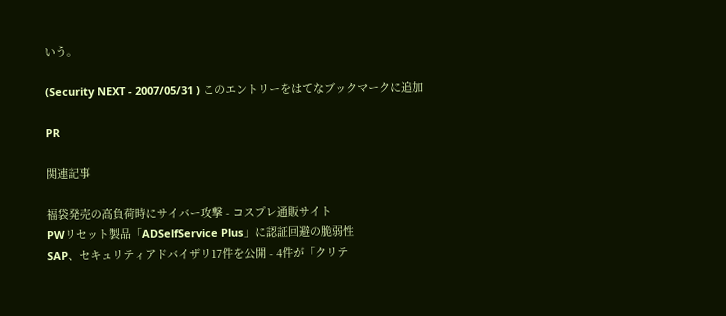いう。

(Security NEXT - 2007/05/31 ) このエントリーをはてなブックマークに追加

PR

関連記事

福袋発売の高負荷時にサイバー攻撃 - コスプレ通販サイト
PWリセット製品「ADSelfService Plus」に認証回避の脆弱性
SAP、セキュリティアドバイザリ17件を公開 - 4件が「クリテ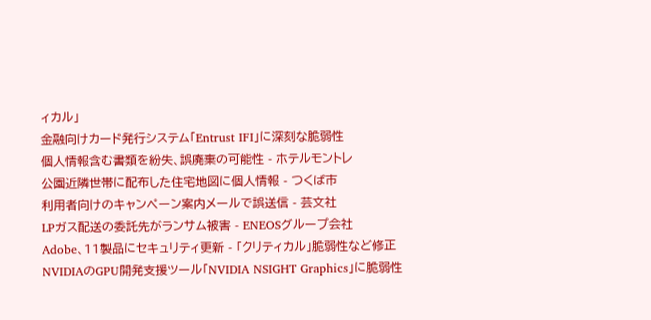ィカル」
金融向けカード発行システム「Entrust IFI」に深刻な脆弱性
個人情報含む書類を紛失、誤廃棄の可能性 - ホテルモントレ
公園近隣世帯に配布した住宅地図に個人情報 - つくば市
利用者向けのキャンペーン案内メールで誤送信 - 芸文社
LPガス配送の委託先がランサム被害 - ENEOSグループ会社
Adobe、11製品にセキュリティ更新 - 「クリティカル」脆弱性など修正
NVIDIAのGPU開発支援ツール「NVIDIA NSIGHT Graphics」に脆弱性